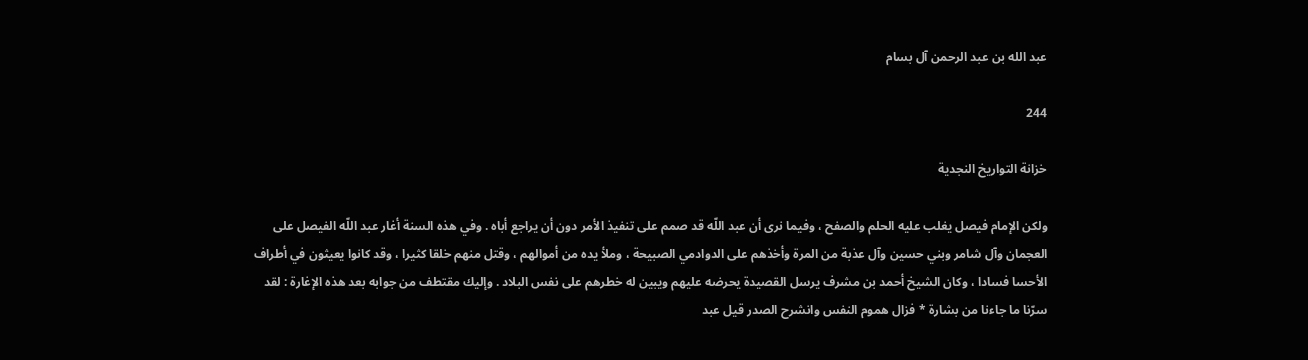عبد الله بن عبد الرحمن آل بسام

244

خزانة التواريخ النجدية

ولكن الإمام فيصل يغلب عليه الحلم والصفح ، وفيما نرى أن عبد اللّه قد صمم على تنفيذ الأمر دون أن يراجع أباه . وفي هذه السنة أغار عبد اللّه الفيصل على العجمان وآل شامر وبني حسين وآل عذبة من المرة وأخذهم على الدوادمي الصبيحة ، وملأ يده من أموالهم ، وقتل منهم خلقا كثيرا ، وقد كانوا يعيثون في أطراف الأحسا فسادا ، وكان الشيخ أحمد بن مشرف يرسل القصيدة يحرضه عليهم ويبين له خطرهم على نفس البلاد . وإليك مقتطف من جوابه بعد هذه الإغارة : لقد سرّنا ما جاءنا من بشارة * فزال هموم النفس وانشرح الصدر قيل عبد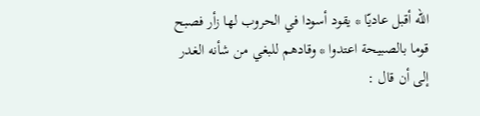اللّه أقبل عاديّا * يقود أسودا في الحروب لها زأر فصبح قوما بالصبيحة اعتدوا * وقادهم للبغي من شأنه الغدر إلى أن قال :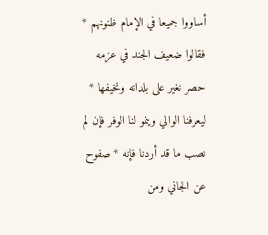أساووا جميعا في الإمام ظنونهم * فقالوا ضعيف الجند في عزمه حصر نغير على بلدانه ونخيفها * ليعرفنا الوالي وينمو لنا الوفر فإن لم نصب ما قد أردنا فإنه * صفوح عن الجاني ومن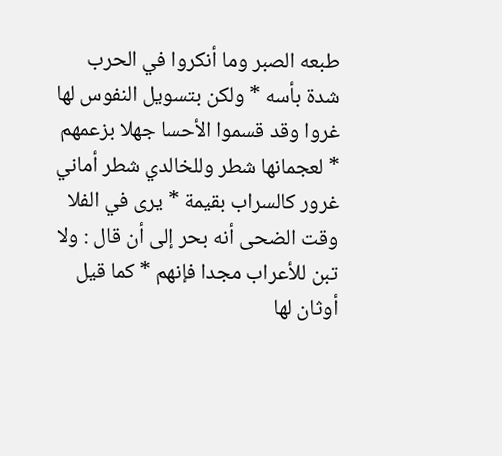طبعه الصبر وما أنكروا في الحرب شدة بأسه * ولكن بتسويل النفوس لها غروا وقد قسموا الأحسا جهلا بزعمهم * لعجمانها شطر وللخالدي شطر أماني غرور كالسراب بقيمة * يرى في الفلا وقت الضحى أنه بحر إلى أن قال : ولا تبن للأعراب مجدا فإنهم * كما قيل أوثان لها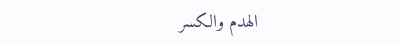الهدم والكسر